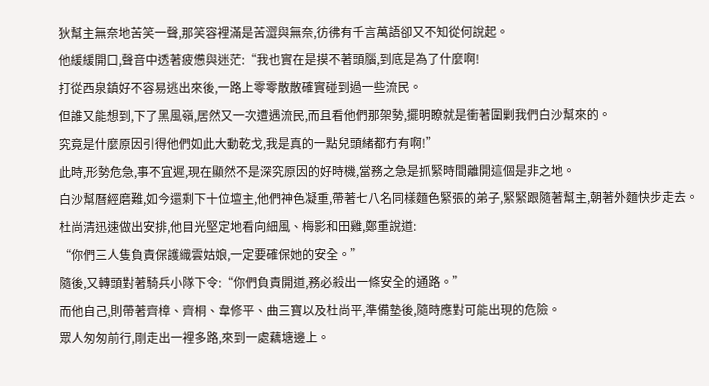狄幫主無奈地苦笑一聲,那笑容裡滿是苦澀與無奈,彷彿有千言萬語卻又不知從何說起。
他緩緩開口,聲音中透著疲憊與迷茫:“我也實在是摸不著頭腦,到底是為了什麼啊!
打從西泉鎮好不容易逃出來後,一路上零零散散確實碰到過一些流民。
但誰又能想到,下了黑風嶺,居然又一次遭遇流民,而且看他們那架勢,擺明瞭就是衝著圍剿我們白沙幫來的。
究竟是什麼原因引得他們如此大動乾戈,我是真的一點兒頭緒都冇有啊!”
此時,形勢危急,事不宜遲,現在顯然不是深究原因的好時機,當務之急是抓緊時間離開這個是非之地。
白沙幫曆經磨難,如今還剩下十位壇主,他們神色凝重,帶著七八名同樣麵色緊張的弟子,緊緊跟隨著幫主,朝著外麵快步走去。
杜尚清迅速做出安排,他目光堅定地看向細風、梅影和田雞,鄭重說道:
“你們三人隻負責保護織雲姑娘,一定要確保她的安全。”
隨後,又轉頭對著騎兵小隊下令:“你們負責開道,務必殺出一條安全的通路。”
而他自己,則帶著齊樟、齊桐、韋修平、曲三寶以及杜尚平,準備墊後,隨時應對可能出現的危險。
眾人匆匆前行,剛走出一裡多路,來到一處藕塘邊上。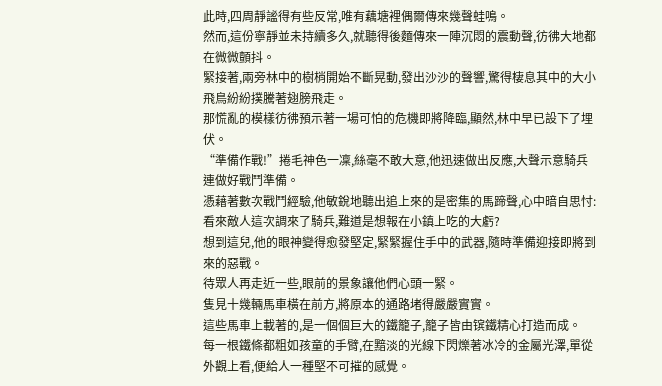此時,四周靜謐得有些反常,唯有藕塘裡偶爾傳來幾聲蛙鳴。
然而,這份寧靜並未持續多久,就聽得後麵傳來一陣沉悶的震動聲,彷彿大地都在微微顫抖。
緊接著,兩旁林中的樹梢開始不斷晃動,發出沙沙的聲響,驚得棲息其中的大小飛鳥紛紛撲騰著翅膀飛走。
那慌亂的模樣彷彿預示著一場可怕的危機即將降臨,顯然,林中早已設下了埋伏。
“準備作戰!”捲毛神色一凜,絲毫不敢大意,他迅速做出反應,大聲示意騎兵連做好戰鬥準備。
憑藉著數次戰鬥經驗,他敏銳地聽出追上來的是密集的馬蹄聲,心中暗自思忖:
看來敵人這次調來了騎兵,難道是想報在小鎮上吃的大虧?
想到這兒,他的眼神變得愈發堅定,緊緊握住手中的武器,隨時準備迎接即將到來的惡戰。
待眾人再走近一些,眼前的景象讓他們心頭一緊。
隻見十幾輛馬車橫在前方,將原本的通路堵得嚴嚴實實。
這些馬車上載著的,是一個個巨大的鐵籠子,籠子皆由镔鐵精心打造而成。
每一根鐵條都粗如孩童的手臂,在黯淡的光線下閃爍著冰冷的金屬光澤,單從外觀上看,便給人一種堅不可摧的感覺。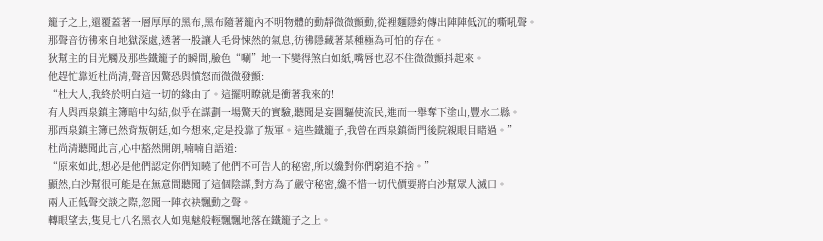籠子之上,還覆蓋著一層厚厚的黑布,黑布隨著籠內不明物體的動靜微微顫動,從裡麵隱約傳出陣陣低沉的嘶吼聲。
那聲音彷彿來自地獄深處,透著一股讓人毛骨悚然的氣息,彷彿隱藏著某種極為可怕的存在。
狄幫主的目光觸及那些鐵籠子的瞬間,臉色“唰”地一下變得煞白如紙,嘴唇也忍不住微微顫抖起來。
他趕忙靠近杜尚清,聲音因驚恐與憤怒而微微發顫:
“杜大人,我終於明白這一切的緣由了。這擺明瞭就是衝著我來的!
有人與西泉鎮主簿暗中勾結,似乎在謀劃一場驚天的實驗,聽聞是妄圖驅使流民,進而一舉奪下塗山,豐水二縣。
那西泉鎮主簿已然背叛朝廷,如今想來,定是投靠了叛軍。這些鐵籠子,我曾在西泉鎮衙門後院親眼目睹過。”
杜尚清聽聞此言,心中豁然開朗,喃喃自語道:
“原來如此,想必是他們認定你們知曉了他們不可告人的秘密,所以纔對你們窮追不捨。”
顯然,白沙幫很可能是在無意間聽聞了這個陰謀,對方為了嚴守秘密,纔不惜一切代價要將白沙幫眾人滅口。
兩人正低聲交談之際,忽聞一陣衣袂飄動之聲。
轉眼望去,隻見七八名黑衣人如鬼魅般輕飄飄地落在鐵籠子之上。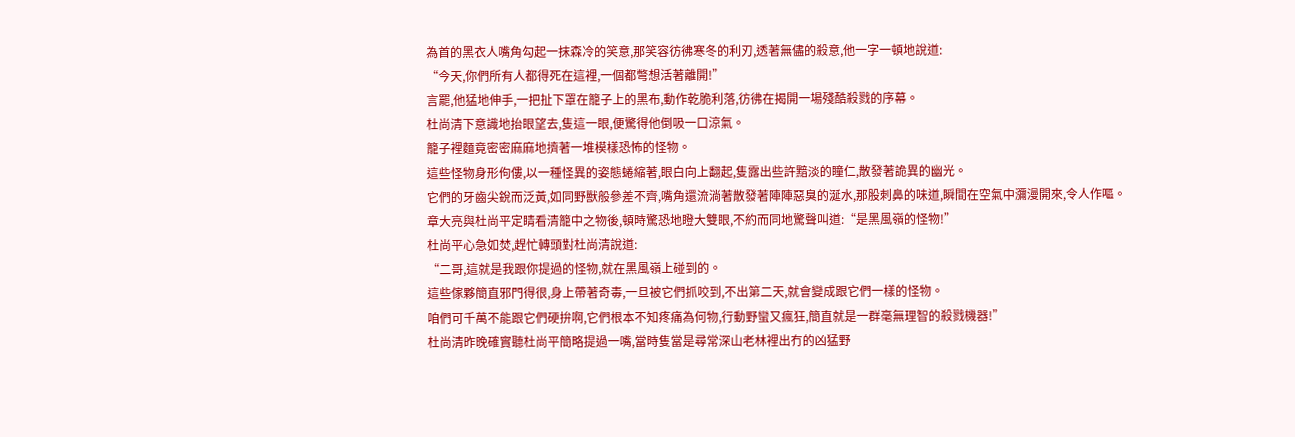為首的黑衣人嘴角勾起一抹森冷的笑意,那笑容彷彿寒冬的利刃,透著無儘的殺意,他一字一頓地說道:
“今天,你們所有人都得死在這裡,一個都彆想活著離開!”
言罷,他猛地伸手,一把扯下罩在籠子上的黑布,動作乾脆利落,彷彿在揭開一場殘酷殺戮的序幕。
杜尚清下意識地抬眼望去,隻這一眼,便驚得他倒吸一口涼氣。
籠子裡麵竟密密麻麻地擠著一堆模樣恐怖的怪物。
這些怪物身形佝僂,以一種怪異的姿態蜷縮著,眼白向上翻起,隻露出些許黯淡的瞳仁,散發著詭異的幽光。
它們的牙齒尖銳而泛黃,如同野獸般參差不齊,嘴角還流淌著散發著陣陣惡臭的涎水,那股刺鼻的味道,瞬間在空氣中瀰漫開來,令人作嘔。
章大亮與杜尚平定睛看清籠中之物後,頓時驚恐地瞪大雙眼,不約而同地驚聲叫道:“是黑風嶺的怪物!”
杜尚平心急如焚,趕忙轉頭對杜尚清說道:
“二哥,這就是我跟你提過的怪物,就在黑風嶺上碰到的。
這些傢夥簡直邪門得很,身上帶著奇毒,一旦被它們抓咬到,不出第二天,就會變成跟它們一樣的怪物。
咱們可千萬不能跟它們硬拚啊,它們根本不知疼痛為何物,行動野蠻又瘋狂,簡直就是一群毫無理智的殺戮機器!”
杜尚清昨晚確實聽杜尚平簡略提過一嘴,當時隻當是尋常深山老林裡出冇的凶猛野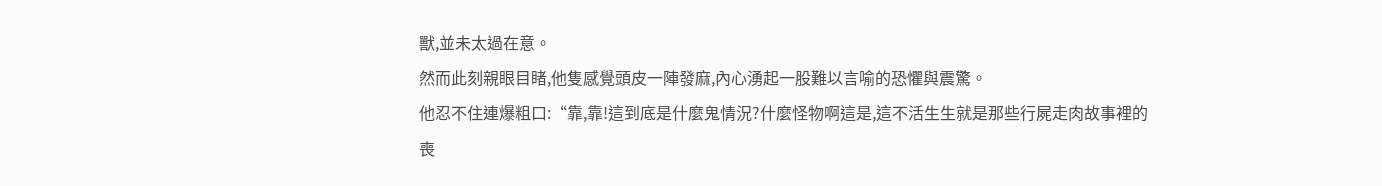獸,並未太過在意。
然而此刻親眼目睹,他隻感覺頭皮一陣發麻,內心湧起一股難以言喻的恐懼與震驚。
他忍不住連爆粗口:“靠,靠!這到底是什麼鬼情況?什麼怪物啊這是,這不活生生就是那些行屍走肉故事裡的喪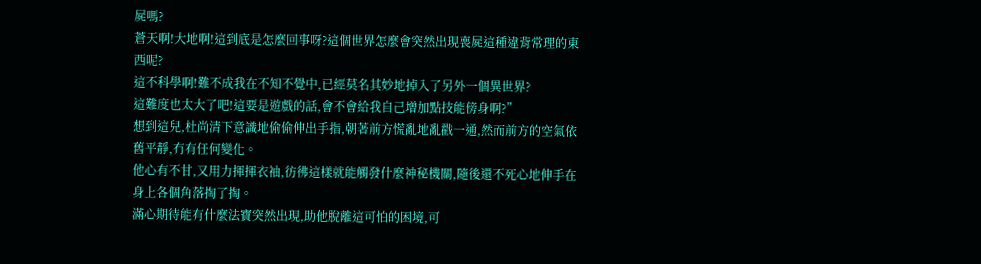屍嗎?
蒼天啊!大地啊!這到底是怎麼回事呀?這個世界怎麼會突然出現喪屍這種違背常理的東西呢?
這不科學啊!難不成我在不知不覺中,已經莫名其妙地掉入了另外一個異世界?
這難度也太大了吧!這要是遊戲的話,會不會給我自己增加點技能傍身啊?”
想到這兒,杜尚清下意識地偷偷伸出手指,朝著前方慌亂地亂戳一通,然而前方的空氣依舊平靜,冇有任何變化。
他心有不甘,又用力揮揮衣袖,彷彿這樣就能觸發什麼神秘機關,隨後還不死心地伸手在身上各個角落掏了掏。
滿心期待能有什麼法寶突然出現,助他脫離這可怕的困境,可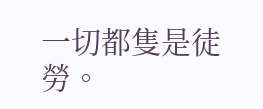一切都隻是徒勞。